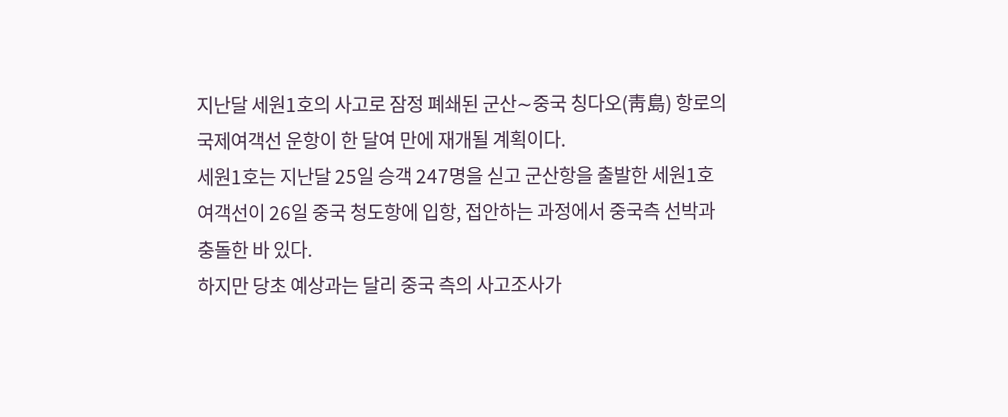지난달 세원1호의 사고로 잠정 폐쇄된 군산∼중국 칭다오(靑島) 항로의 국제여객선 운항이 한 달여 만에 재개될 계획이다.
세원1호는 지난달 25일 승객 247명을 싣고 군산항을 출발한 세원1호 여객선이 26일 중국 청도항에 입항, 접안하는 과정에서 중국측 선박과 충돌한 바 있다.
하지만 당초 예상과는 달리 중국 측의 사고조사가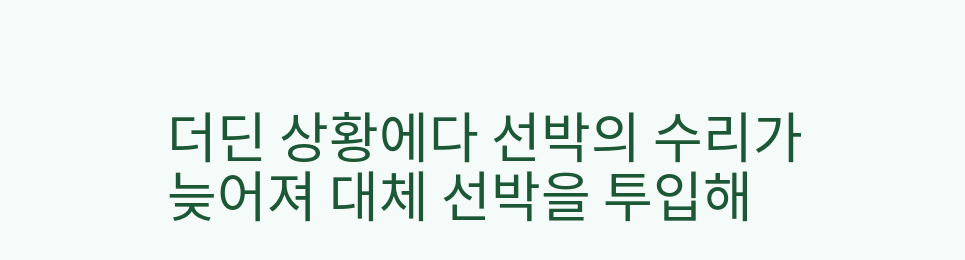더딘 상황에다 선박의 수리가 늦어져 대체 선박을 투입해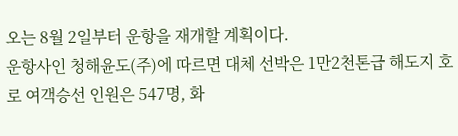오는 8월 2일부터 운항을 재개할 계획이다.
운항사인 청해윤도(주)에 따르면 대체 선박은 1만2천톤급 해도지 호로 여객승선 인원은 547명, 화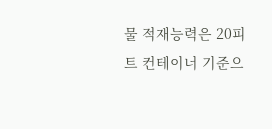물 적재능력은 20피트 컨테이너 기준으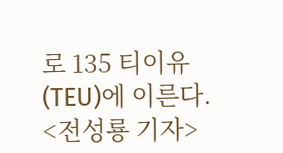로 135 티이유(TEU)에 이른다. <전성룡 기자>